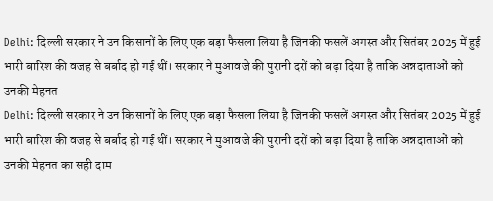Delhi: दिल्ली सरकार ने उन किसानों के लिए एक बड़ा फैसला लिया है जिनकी फसलें अगस्त और सितंबर 2025 में हुई भारी बारिश की वजह से बर्बाद हो गई थीं। सरकार ने मुआवजे की पुरानी दरों को बढ़ा दिया है ताकि अन्नदाताओं को उनकी मेहनत
Delhi: दिल्ली सरकार ने उन किसानों के लिए एक बड़ा फैसला लिया है जिनकी फसलें अगस्त और सितंबर 2025 में हुई भारी बारिश की वजह से बर्बाद हो गई थीं। सरकार ने मुआवजे की पुरानी दरों को बढ़ा दिया है ताकि अन्नदाताओं को उनकी मेहनत का सही दाम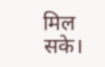मिल सके।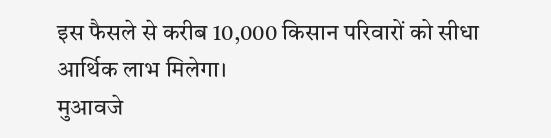इस फैसले से करीब 10,000 किसान परिवारों को सीधा आर्थिक लाभ मिलेगा।
मुआवजे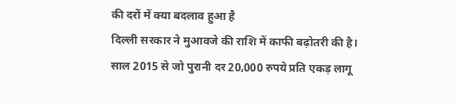की दरों में क्या बदलाव हुआ है
दिल्ली सरकार ने मुआवजे की राशि में काफी बढ़ोतरी की है। साल 2015 से जो पुरानी दर 20,000 रुपये प्रति एकड़ लागू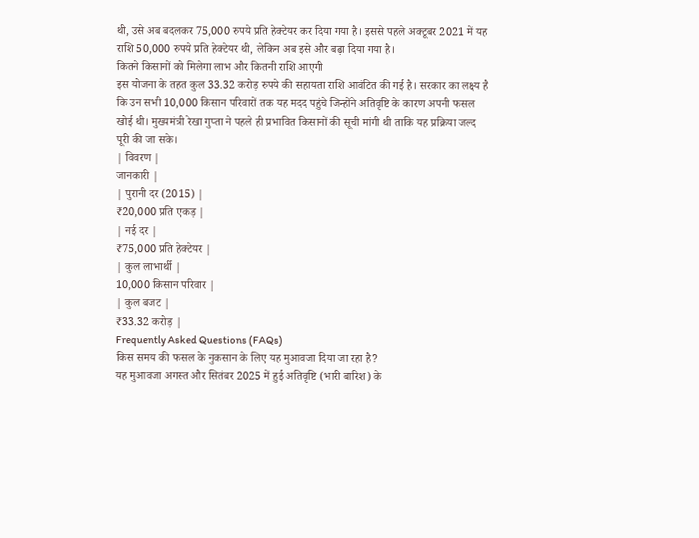थी, उसे अब बदलकर 75,000 रुपये प्रति हेक्टेयर कर दिया गया है। इससे पहले अक्टूबर 2021 में यह राशि 50,000 रुपये प्रति हेक्टेयर थी, लेकिन अब इसे और बढ़ा दिया गया है।
कितने किसानों को मिलेगा लाभ और कितनी राशि आएगी
इस योजना के तहत कुल 33.32 करोड़ रुपये की सहायता राशि आवंटित की गई है। सरकार का लक्ष्य है कि उन सभी 10,000 किसान परिवारों तक यह मदद पहुंचे जिन्होंने अतिवृष्टि के कारण अपनी फसल खोई थी। मुख्यमंत्री रेखा गुप्ता ने पहले ही प्रभावित किसानों की सूची मांगी थी ताकि यह प्रक्रिया जल्द पूरी की जा सके।
| विवरण |
जानकारी |
| पुरानी दर (2015) |
₹20,000 प्रति एकड़ |
| नई दर |
₹75,000 प्रति हेक्टेयर |
| कुल लाभार्थी |
10,000 किसान परिवार |
| कुल बजट |
₹33.32 करोड़ |
Frequently Asked Questions (FAQs)
किस समय की फसल के नुकसान के लिए यह मुआवजा दिया जा रहा है?
यह मुआवजा अगस्त और सितंबर 2025 में हुई अतिवृष्टि (भारी बारिश) के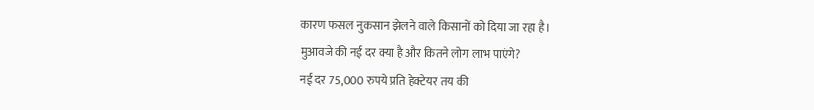कारण फसल नुकसान झेलने वाले किसानों को दिया जा रहा है।
मुआवजे की नई दर क्या है और कितने लोग लाभ पाएंगे?
नई दर 75,000 रुपये प्रति हेक्टेयर तय की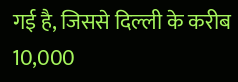गई है, जिससे दिल्ली के करीब 10,000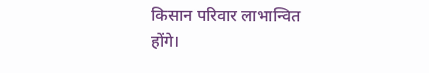किसान परिवार लाभान्वित होंगे।